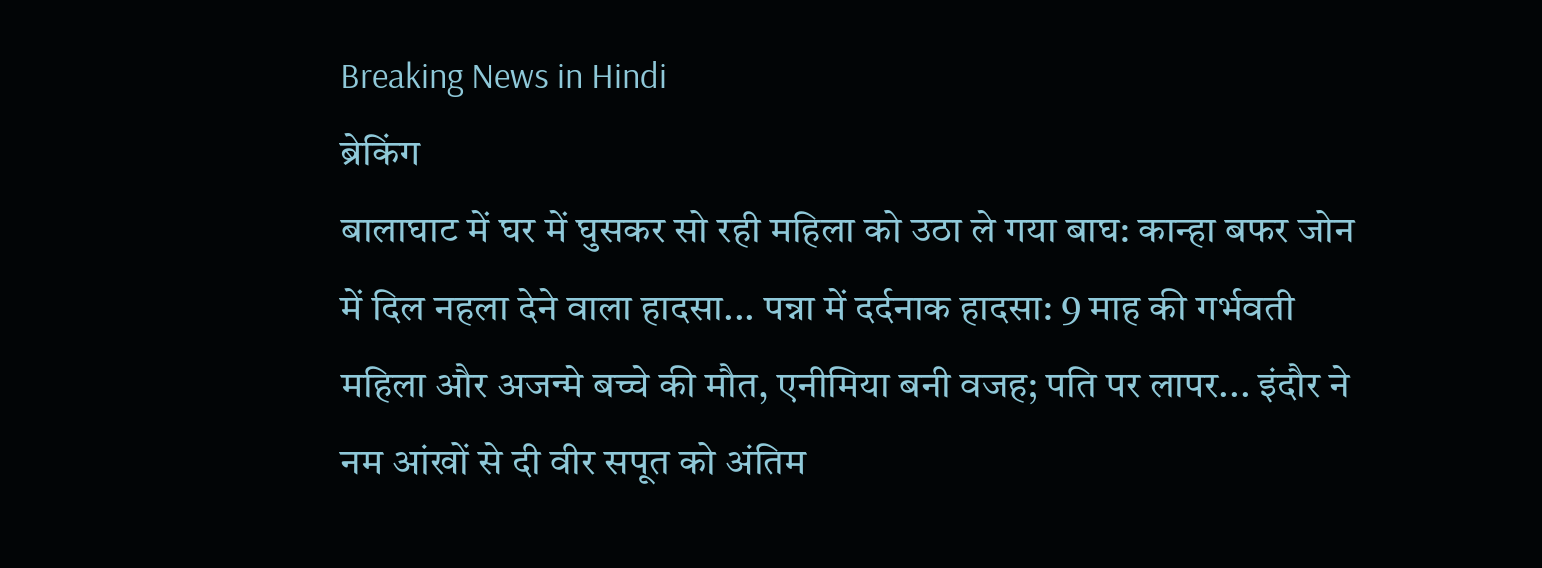Breaking News in Hindi
ब्रेकिंग
बालाघाट में घर में घुसकर सो रही महिला को उठा ले गया बाघ: कान्हा बफर जोन में दिल नहला देने वाला हादसा... पन्ना में दर्दनाक हादसा: 9 माह की गर्भवती महिला और अजन्मे बच्चे की मौत, एनीमिया बनी वजह; पति पर लापर... इंदौर ने नम आंखों से दी वीर सपूत को अंतिम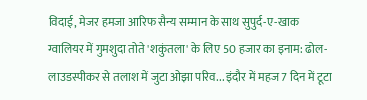विदाई, मेजर हमजा आरिफ सैन्य सम्मान के साथ सुपुर्द-ए-खाक ग्वालियर में गुमशुदा तोते 'शकुंतला' के लिए 50 हजार का इनाम: ढोल-लाउडस्पीकर से तलाश में जुटा ओझा परिव... इंदौर में महज 7 दिन में टूटा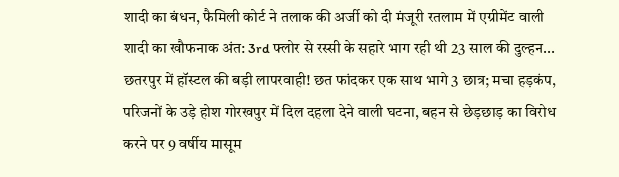शादी का बंधन, फैमिली कोर्ट ने तलाक की अर्जी को दी मंजूरी रतलाम में एग्रीमेंट वाली शादी का खौफनाक अंत: 3rd फ्लोर से रस्सी के सहारे भाग रही थी 23 साल की दुल्हन... छतरपुर में हॉस्टल की बड़ी लापरवाही! छत फांदकर एक साथ भागे 3 छात्र; मचा हड़कंप, परिजनों के उड़े होश गोरखपुर में दिल दहला देने वाली घटना, बहन से छेड़छाड़ का विरोध करने पर 9 वर्षीय मासूम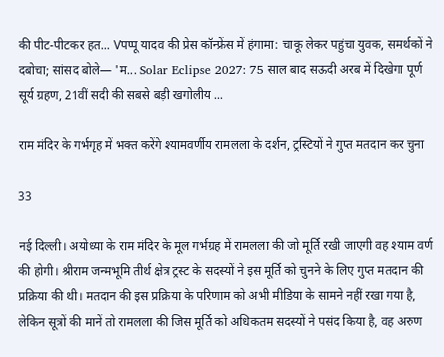की पीट-पीटकर हत... Vपप्पू यादव की प्रेस कॉन्फ्रेंस में हंगामा: चाकू लेकर पहुंचा युवक, समर्थकों ने दबोचा; सांसद बोले— 'म... Solar Eclipse 2027: 75 साल बाद सऊदी अरब में दिखेगा पूर्ण सूर्य ग्रहण, 21वीं सदी की सबसे बड़ी खगोलीय ...

राम मंदिर के गर्भगृह में भक्त करेंगे श्यामवर्णीय रामलला के दर्शन, ट्रस्टियों ने गुप्त मतदान कर चुना

33

नई दिल्ली। अयोध्या के राम मंदिर के मूल गर्भग्रह में रामलला की जो मूर्ति रखी जाएगी वह श्याम वर्ण की होगी। श्रीराम जन्मभूमि तीर्थ क्षेत्र ट्रस्ट के सदस्यों ने इस मूर्ति को चुनने के लिए गुप्त मतदान की प्रक्रिया की थी। मतदान की इस प्रक्रिया के परिणाम को अभी मीडिया के सामने नहीं रखा गया है, लेकिन सूत्रों की मानें तो रामलला की जिस मूर्ति को अधिकतम सदस्यों ने पसंद किया है, वह अरुण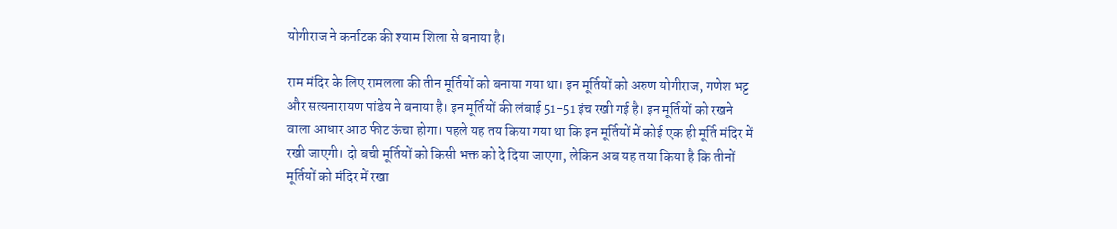योगीराज ने कर्नाटक की श्याम शिला से बनाया है।

राम मंदिर के लिए रामलला की तीन मूर्तियों को बनाया गया था। इन मूर्तियों को अरुण योगीराज, गणेश भट्ट और सत्यनारायण पांडेय ने बनाया है। इन मूर्तियों की लंबाई 51-51 इंच रखी गई है। इन मूर्तियों को रखने वाला आधार आठ फीट ऊंचा होगा। पहले यह तय किया गया था कि इन मूर्तियों में कोई एक ही मूर्ति मंदिर में रखी जाएगी। दो बची मूर्तियों को किसी भक्त को दे दिया जाएगा, लेकिन अब यह तया किया है कि तीनों मूर्तियों को मंदिर में रखा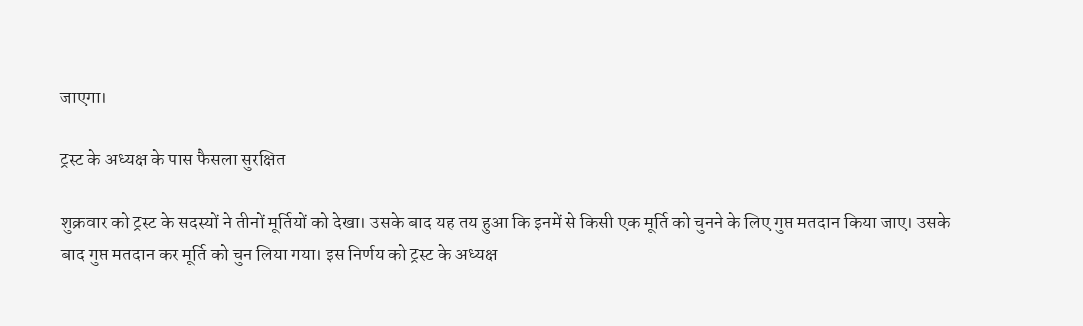जाएगा।

ट्रस्ट के अध्यक्ष के पास फैसला सुरक्षित

शुक्रवार को ट्रस्ट के सदस्यों ने तीनों मूर्तियों को देखा। उसके बाद यह तय हुआ कि इनमें से किसी एक मूर्ति को चुनने के लिए गुप्त मतदान किया जाए। उसके बाद गुप्त मतदान कर मूर्ति को चुन लिया गया। इस निर्णय को ट्रस्ट के अध्यक्ष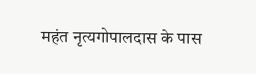महंत नृत्यगोपालदास के पास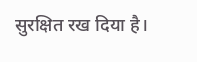सुरक्षित रख दिया है।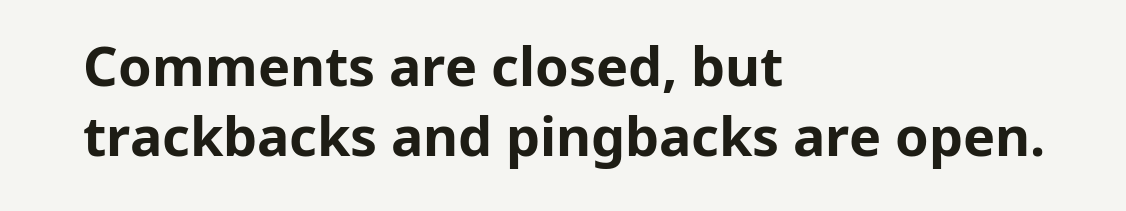Comments are closed, but trackbacks and pingbacks are open.